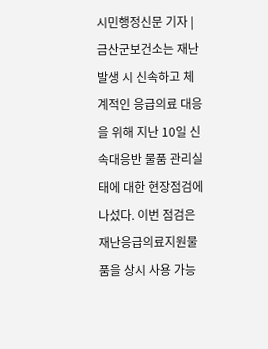시민행정신문 기자 | 금산군보건소는 재난 발생 시 신속하고 체계적인 응급의료 대응을 위해 지난 10일 신속대응반 물품 관리실태에 대한 현장점검에 나섰다. 이번 점검은 재난응급의료지원물품을 상시 사용 가능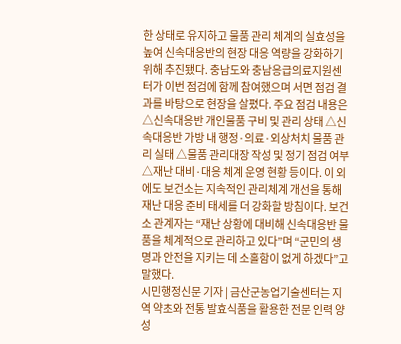한 상태로 유지하고 물품 관리 체계의 실효성을 높여 신속대응반의 현장 대응 역량을 강화하기 위해 추진됐다. 충남도와 충남응급의료지원센터가 이번 점검에 함께 참여했으며 서면 점검 결과를 바탕으로 현장을 살폈다. 주요 점검 내용은 △신속대응반 개인물품 구비 및 관리 상태 △신속대응반 가방 내 행정·의료·외상처치 물품 관리 실태 △물품 관리대장 작성 및 정기 점검 여부 △재난 대비·대응 체계 운영 현황 등이다. 이 외에도 보건소는 지속적인 관리체계 개선을 통해 재난 대응 준비 태세를 더 강화할 방침이다. 보건소 관계자는 “재난 상황에 대비해 신속대응반 물품을 체계적으로 관리하고 있다”며 “군민의 생명과 안전을 지키는 데 소홀함이 없게 하겠다”고 말했다.
시민행정신문 기자 | 금산군농업기술센터는 지역 약초와 전통 발효식품을 활용한 전문 인력 양성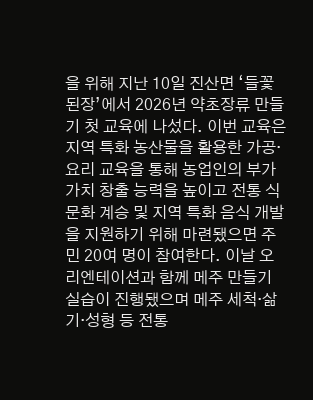을 위해 지난 10일 진산면 ‘들꽃된장’에서 2026년 약초장류 만들기 첫 교육에 나섰다. 이번 교육은 지역 특화 농산물을 활용한 가공·요리 교육을 통해 농업인의 부가가치 창출 능력을 높이고 전통 식문화 계승 및 지역 특화 음식 개발을 지원하기 위해 마련됐으면 주민 20여 명이 참여한다. 이날 오리엔테이션과 함께 메주 만들기 실습이 진행됐으며 메주 세척·삶기·성형 등 전통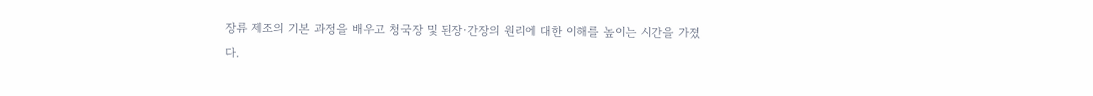장류 제조의 기본 과정을 배우고 청국장 및 된장·간장의 원리에 대한 이해를 높이는 시간을 가졌다.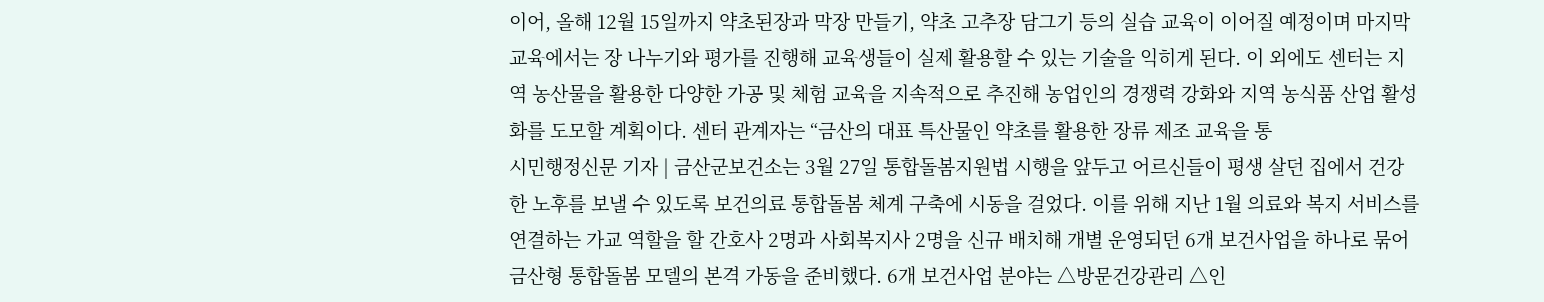이어, 올해 12월 15일까지 약초된장과 막장 만들기, 약초 고추장 담그기 등의 실습 교육이 이어질 예정이며 마지막 교육에서는 장 나누기와 평가를 진행해 교육생들이 실제 활용할 수 있는 기술을 익히게 된다. 이 외에도 센터는 지역 농산물을 활용한 다양한 가공 및 체험 교육을 지속적으로 추진해 농업인의 경쟁력 강화와 지역 농식품 산업 활성화를 도모할 계획이다. 센터 관계자는 “금산의 대표 특산물인 약초를 활용한 장류 제조 교육을 통
시민행정신문 기자 | 금산군보건소는 3월 27일 통합돌봄지원법 시행을 앞두고 어르신들이 평생 살던 집에서 건강한 노후를 보낼 수 있도록 보건의료 통합돌봄 체계 구축에 시동을 걸었다. 이를 위해 지난 1월 의료와 복지 서비스를 연결하는 가교 역할을 할 간호사 2명과 사회복지사 2명을 신규 배치해 개별 운영되던 6개 보건사업을 하나로 묶어 금산형 통합돌봄 모델의 본격 가동을 준비했다. 6개 보건사업 분야는 △방문건강관리 △인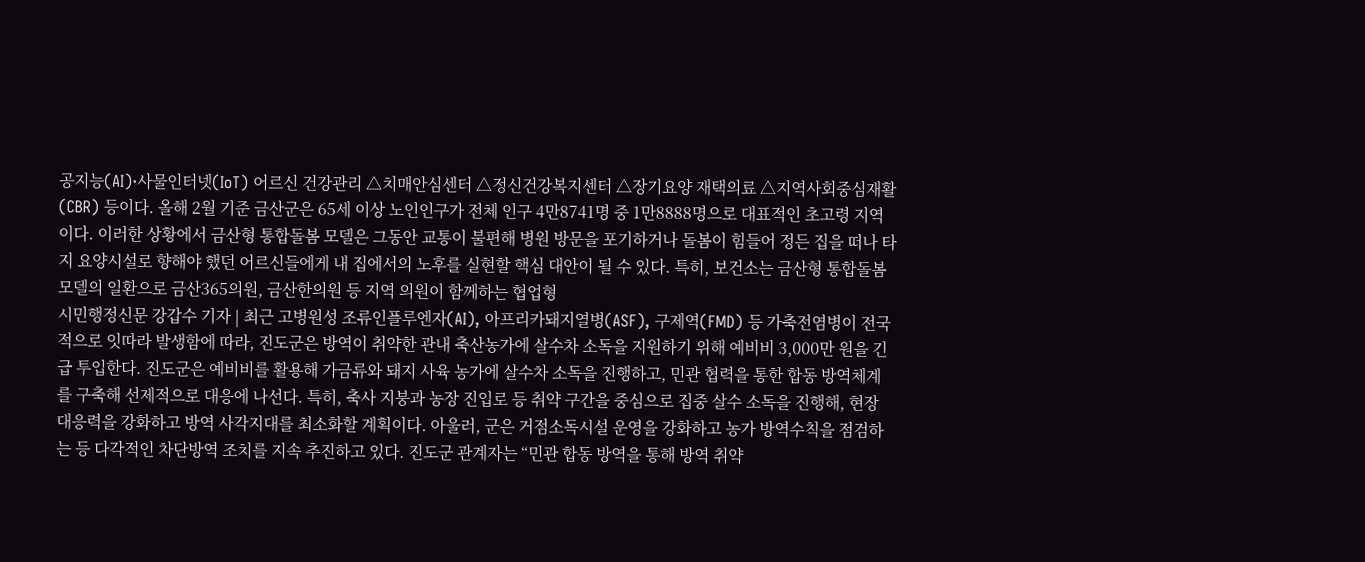공지능(AI)·사물인터넷(IoT) 어르신 건강관리 △치매안심센터 △정신건강복지센터 △장기요양 재택의료 △지역사회중심재활(CBR) 등이다. 올해 2월 기준 금산군은 65세 이상 노인인구가 전체 인구 4만8741명 중 1만8888명으로 대표적인 초고령 지역이다. 이러한 상황에서 금산형 통합돌봄 모델은 그동안 교통이 불편해 병원 방문을 포기하거나 돌봄이 힘들어 정든 집을 떠나 타지 요양시설로 향해야 했던 어르신들에게 내 집에서의 노후를 실현할 핵심 대안이 될 수 있다. 특히, 보건소는 금산형 통합돌봄 모델의 일환으로 금산365의원, 금산한의원 등 지역 의원이 함께하는 협업형
시민행정신문 강갑수 기자 | 최근 고병원성 조류인플루엔자(AI), 아프리카돼지열병(ASF), 구제역(FMD) 등 가축전염병이 전국적으로 잇따라 발생함에 따라, 진도군은 방역이 취약한 관내 축산농가에 살수차 소독을 지원하기 위해 예비비 3,000만 원을 긴급 투입한다. 진도군은 예비비를 활용해 가금류와 돼지 사육 농가에 살수차 소독을 진행하고, 민관 협력을 통한 합동 방역체계를 구축해 선제적으로 대응에 나선다. 특히, 축사 지붕과 농장 진입로 등 취약 구간을 중심으로 집중 살수 소독을 진행해, 현장 대응력을 강화하고 방역 사각지대를 최소화할 계획이다. 아울러, 군은 거점소독시설 운영을 강화하고 농가 방역수칙을 점검하는 등 다각적인 차단방역 조치를 지속 추진하고 있다. 진도군 관계자는 “민관 합동 방역을 통해 방역 취약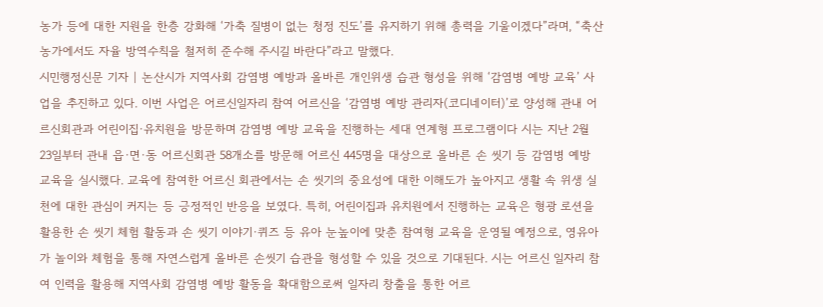농가 등에 대한 지원을 한층 강화해 ‘가축 질병이 없는 청정 진도’를 유지하기 위해 총력을 기울이겠다”라며, “축산농가에서도 자율 방역수칙을 철저히 준수해 주시길 바란다”라고 말했다.
시민행정신문 기자 | 논산시가 지역사회 감염병 예방과 올바른 개인위생 습관 형성을 위해 ‘감염병 예방 교육’ 사업을 추진하고 있다. 이번 사업은 어르신일자리 참여 어르신을 ‘감염병 예방 관리자(코디네이터)’로 양성해 관내 어르신회관과 어린이집·유치원을 방문하며 감염병 예방 교육을 진행하는 세대 연계형 프로그램이다 시는 지난 2월 23일부터 관내 읍·면·동 어르신회관 58개소를 방문해 어르신 445명을 대상으로 올바른 손 씻기 등 감염병 예방 교육을 실시했다. 교육에 참여한 어르신 회관에서는 손 씻기의 중요성에 대한 이해도가 높아지고 생활 속 위생 실천에 대한 관심이 커지는 등 긍정적인 반응을 보였다. 특히, 어린이집과 유치원에서 진행하는 교육은 형광 로션을 활용한 손 씻기 체험 활동과 손 씻기 이야기·퀴즈 등 유아 눈높이에 맞춘 참여형 교육을 운영될 예정으로, 영유아가 놀이와 체험을 통해 자연스럽게 올바른 손씻기 습관을 형성할 수 있을 것으로 기대된다. 시는 어르신 일자리 참여 인력을 활용해 지역사회 감염병 예방 활동을 확대함으로써 일자리 창출을 통한 어르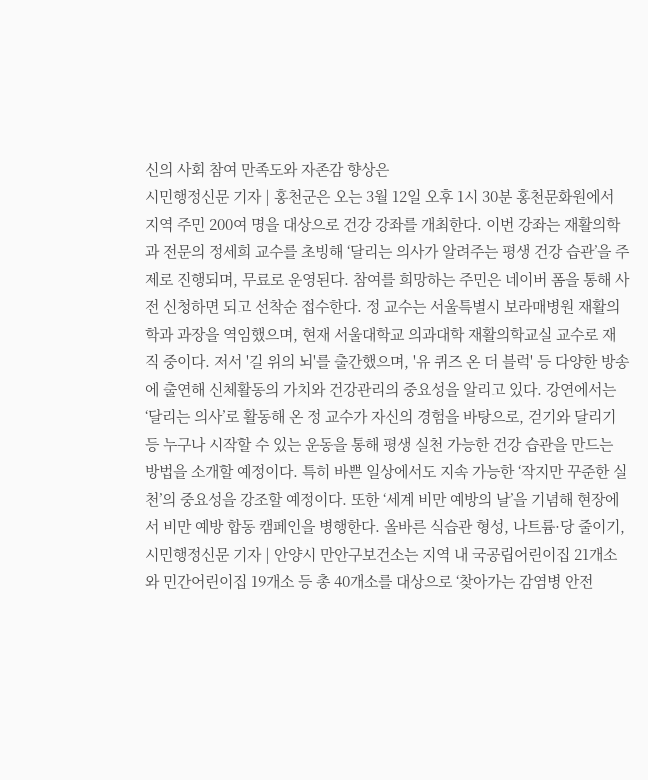신의 사회 참여 만족도와 자존감 향상은
시민행정신문 기자 | 홍천군은 오는 3월 12일 오후 1시 30분 홍천문화원에서 지역 주민 200여 명을 대상으로 건강 강좌를 개최한다. 이번 강좌는 재활의학과 전문의 정세희 교수를 초빙해 ‘달리는 의사가 알려주는 평생 건강 습관’을 주제로 진행되며, 무료로 운영된다. 참여를 희망하는 주민은 네이버 폼을 통해 사전 신청하면 되고 선착순 접수한다. 정 교수는 서울특별시 보라매병원 재활의학과 과장을 역임했으며, 현재 서울대학교 의과대학 재활의학교실 교수로 재직 중이다. 저서 '길 위의 뇌'를 출간했으며, '유 퀴즈 온 더 블럭' 등 다양한 방송에 출연해 신체활동의 가치와 건강관리의 중요성을 알리고 있다. 강연에서는 ‘달리는 의사’로 활동해 온 정 교수가 자신의 경험을 바탕으로, 걷기와 달리기 등 누구나 시작할 수 있는 운동을 통해 평생 실천 가능한 건강 습관을 만드는 방법을 소개할 예정이다. 특히 바쁜 일상에서도 지속 가능한 ‘작지만 꾸준한 실천’의 중요성을 강조할 예정이다. 또한 ‘세계 비만 예방의 날’을 기념해 현장에서 비만 예방 합동 캠페인을 병행한다. 올바른 식습관 형성, 나트륨·당 줄이기,
시민행정신문 기자 | 안양시 만안구보건소는 지역 내 국공립어린이집 21개소와 민간어린이집 19개소 등 총 40개소를 대상으로 ‘찾아가는 감염병 안전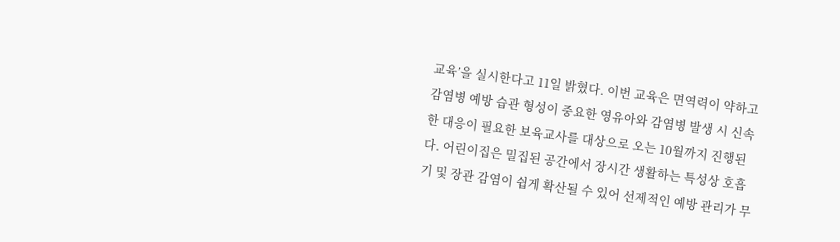교육’을 실시한다고 11일 밝혔다. 이번 교육은 면역력이 약하고 감염병 예방 습관 형성이 중요한 영유아와 감염병 발생 시 신속한 대응이 필요한 보육교사를 대상으로 오는 10월까지 진행된다. 어린이집은 밀집된 공간에서 장시간 생활하는 특성상 호흡기 및 장관 감염이 쉽게 확산될 수 있어 선제적인 예방 관리가 무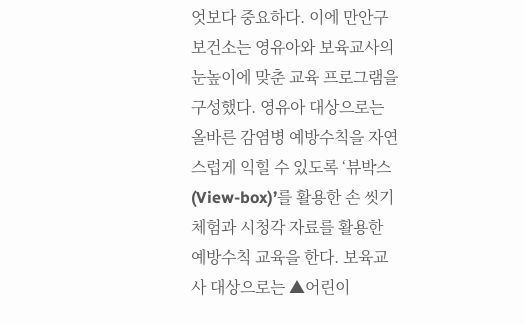엇보다 중요하다. 이에 만안구보건소는 영유아와 보육교사의 눈높이에 맞춘 교육 프로그램을 구성했다. 영유아 대상으로는 올바른 감염병 예방수칙을 자연스럽게 익힐 수 있도록 ‘뷰박스(View-box)’를 활용한 손 씻기 체험과 시청각 자료를 활용한 예방수칙 교육을 한다. 보육교사 대상으로는 ▲어린이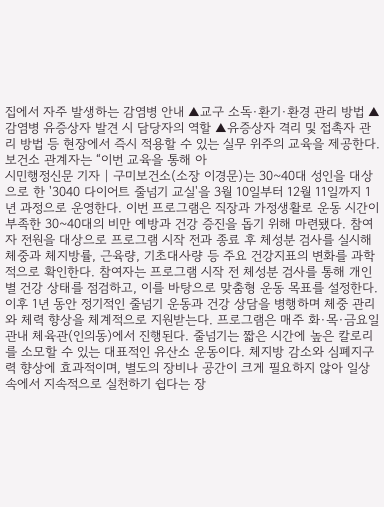집에서 자주 발생하는 감염병 안내 ▲교구 소독·환기·환경 관리 방법 ▲감염병 유증상자 발견 시 담당자의 역할 ▲유증상자 격리 및 접촉자 관리 방법 등 현장에서 즉시 적용할 수 있는 실무 위주의 교육을 제공한다. 보건소 관계자는 “이번 교육을 통해 아
시민행정신문 기자 | 구미보건소(소장 이경문)는 30~40대 성인을 대상으로 한 '3040 다이어트 줄넘기 교실'을 3월 10일부터 12월 11일까지 1년 과정으로 운영한다. 이번 프로그램은 직장과 가정생활로 운동 시간이 부족한 30~40대의 비만 예방과 건강 증진을 돕기 위해 마련됐다. 참여자 전원을 대상으로 프로그램 시작 전과 종료 후 체성분 검사를 실시해 체중과 체지방률, 근육량, 기초대사량 등 주요 건강지표의 변화를 과학적으로 확인한다. 참여자는 프로그램 시작 전 체성분 검사를 통해 개인별 건강 상태를 점검하고, 이를 바탕으로 맞춤형 운동 목표를 설정한다. 이후 1년 동안 정기적인 줄넘기 운동과 건강 상담을 병행하며 체중 관리와 체력 향상을 체계적으로 지원받는다. 프로그램은 매주 화·목·금요일 관내 체육관(인의동)에서 진행된다. 줄넘기는 짧은 시간에 높은 칼로리를 소모할 수 있는 대표적인 유산소 운동이다. 체지방 감소와 심폐지구력 향상에 효과적이며, 별도의 장비나 공간이 크게 필요하지 않아 일상 속에서 지속적으로 실천하기 쉽다는 장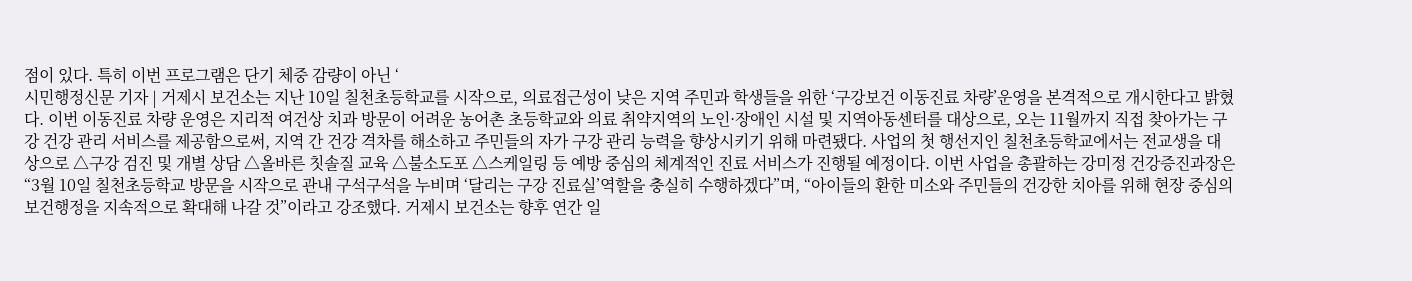점이 있다. 특히 이번 프로그램은 단기 체중 감량이 아닌 ‘
시민행정신문 기자 | 거제시 보건소는 지난 10일 칠천초등학교를 시작으로, 의료접근성이 낮은 지역 주민과 학생들을 위한 ‘구강보건 이동진료 차량’운영을 본격적으로 개시한다고 밝혔다. 이번 이동진료 차량 운영은 지리적 여건상 치과 방문이 어려운 농어촌 초등학교와 의료 취약지역의 노인·장애인 시설 및 지역아동센터를 대상으로, 오는 11월까지 직접 찾아가는 구강 건강 관리 서비스를 제공함으로써, 지역 간 건강 격차를 해소하고 주민들의 자가 구강 관리 능력을 향상시키기 위해 마련됐다. 사업의 첫 행선지인 칠천초등학교에서는 전교생을 대상으로 △구강 검진 및 개별 상담 △올바른 칫솔질 교육 △불소도포 △스케일링 등 예방 중심의 체계적인 진료 서비스가 진행될 예정이다. 이번 사업을 총괄하는 강미정 건강증진과장은 “3월 10일 칠천초등학교 방문을 시작으로 관내 구석구석을 누비며 ‘달리는 구강 진료실’역할을 충실히 수행하겠다”며, “아이들의 환한 미소와 주민들의 건강한 치아를 위해 현장 중심의 보건행정을 지속적으로 확대해 나갈 것”이라고 강조했다. 거제시 보건소는 향후 연간 일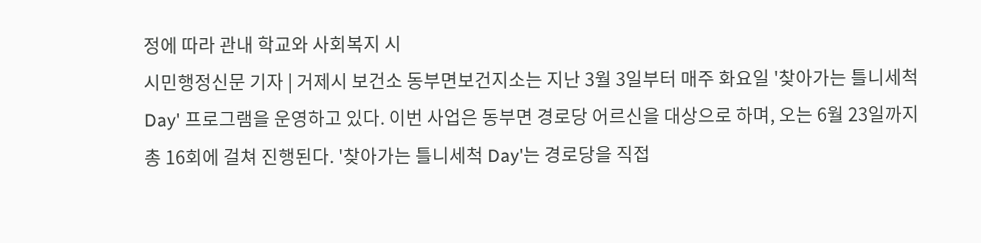정에 따라 관내 학교와 사회복지 시
시민행정신문 기자 | 거제시 보건소 동부면보건지소는 지난 3월 3일부터 매주 화요일 '찾아가는 틀니세척 Day' 프로그램을 운영하고 있다. 이번 사업은 동부면 경로당 어르신을 대상으로 하며, 오는 6월 23일까지 총 16회에 걸쳐 진행된다. '찾아가는 틀니세척 Day'는 경로당을 직접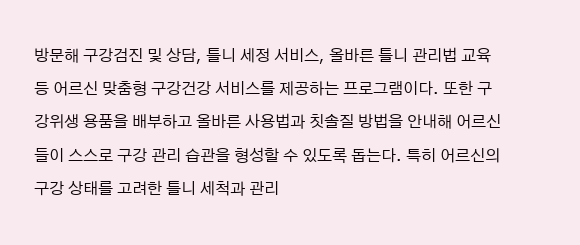방문해 구강검진 및 상담, 틀니 세정 서비스, 올바른 틀니 관리법 교육 등 어르신 맞춤형 구강건강 서비스를 제공하는 프로그램이다. 또한 구강위생 용품을 배부하고 올바른 사용법과 칫솔질 방법을 안내해 어르신들이 스스로 구강 관리 습관을 형성할 수 있도록 돕는다. 특히 어르신의 구강 상태를 고려한 틀니 세척과 관리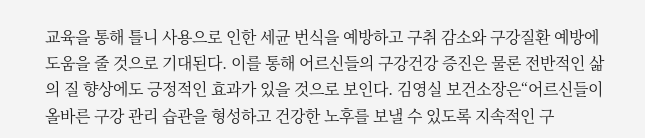교육을 통해 틀니 사용으로 인한 세균 번식을 예방하고 구취 감소와 구강질환 예방에 도움을 줄 것으로 기대된다. 이를 통해 어르신들의 구강건강 증진은 물론 전반적인 삶의 질 향상에도 긍정적인 효과가 있을 것으로 보인다. 김영실 보건소장은“어르신들이 올바른 구강 관리 습관을 형성하고 건강한 노후를 보낼 수 있도록 지속적인 구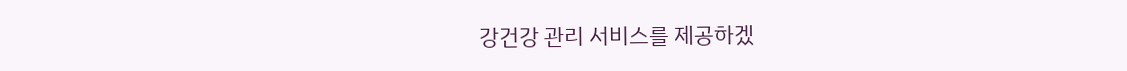강건강 관리 서비스를 제공하겠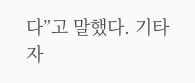다”고 말했다. 기타 자